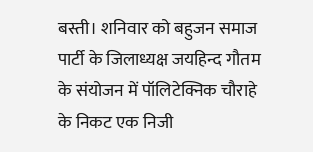बस्ती। शनिवार को बहुजन समाज पार्टी के जिलाध्यक्ष जयहिन्द गौतम के संयोजन में पॉलिटेक्निक चौराहे के निकट एक निजी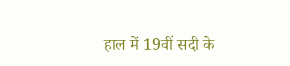हाल में 19वीं सदी के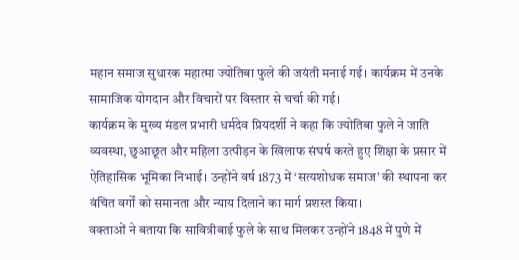महान समाज सुधारक महात्मा ज्योतिबा फुले की जयंती मनाई गई। कार्यक्रम में उनके सामाजिक योगदान और विचारों पर विस्तार से चर्चा की गई।
कार्यक्रम के मुख्य मंडल प्रभारी धर्मदेव प्रियदर्शी ने कहा कि ज्योतिबा फुले ने जाति व्यवस्था, छुआछूत और महिला उत्पीड़न के खिलाफ संघर्ष करते हुए शिक्षा के प्रसार में ऐतिहासिक भूमिका निभाई। उन्होंने वर्ष 1873 में ‘सत्यशोधक समाज’ की स्थापना कर वंचित वर्गों को समानता और न्याय दिलाने का मार्ग प्रशस्त किया।
वक्ताओं ने बताया कि सावित्रीबाई फुले के साथ मिलकर उन्होंने 1848 में पुणे में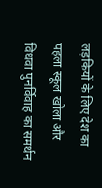लड़कियों के लिए देश का पहला स्कूल खोला और विधवा पुनर्विवाह का समर्थन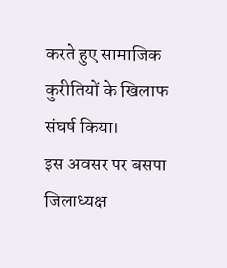करते हुए सामाजिक कुरीतियों के खिलाफ संघर्ष किया।
इस अवसर पर बसपा जिलाध्यक्ष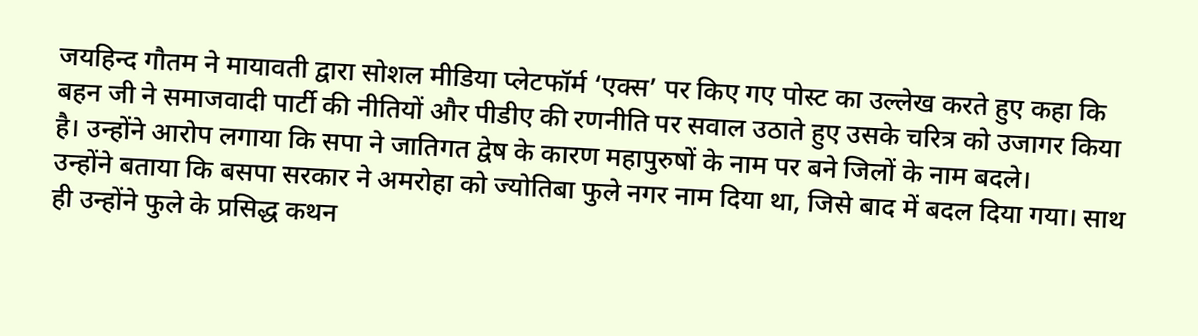जयहिन्द गौतम ने मायावती द्वारा सोशल मीडिया प्लेटफॉर्म ‘एक्स’ पर किए गए पोस्ट का उल्लेख करते हुए कहा कि बहन जी ने समाजवादी पार्टी की नीतियों और पीडीए की रणनीति पर सवाल उठाते हुए उसके चरित्र को उजागर किया है। उन्होंने आरोप लगाया कि सपा ने जातिगत द्वेष के कारण महापुरुषों के नाम पर बने जिलों के नाम बदले।
उन्होंने बताया कि बसपा सरकार ने अमरोहा को ज्योतिबा फुले नगर नाम दिया था, जिसे बाद में बदल दिया गया। साथ ही उन्होंने फुले के प्रसिद्ध कथन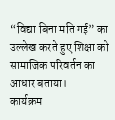“विद्या बिना मति गई” का उल्लेख करते हुए शिक्षा को सामाजिक परिवर्तन का आधार बताया।
कार्यक्रम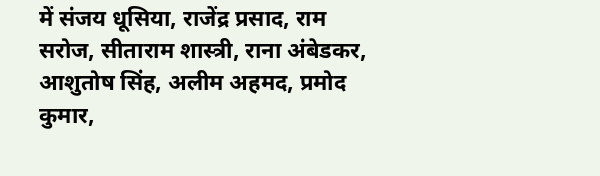में संजय धूसिया, राजेंद्र प्रसाद, राम सरोज, सीताराम शास्त्री, राना अंबेडकर, आशुतोष सिंह, अलीम अहमद, प्रमोद कुमार,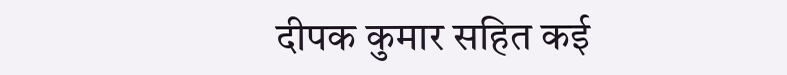दीपक कुमार सहित कई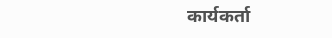कार्यकर्ता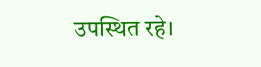उपस्थित रहे।